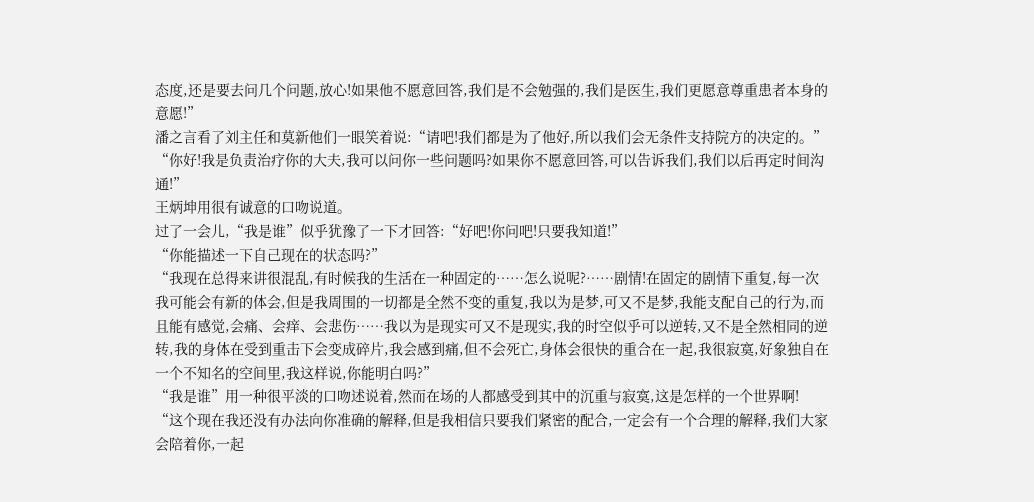态度,还是要去问几个问题,放心!如果他不愿意回答,我们是不会勉强的,我们是医生,我们更愿意尊重患者本身的意愿!”
潘之言看了刘主任和莫新他们一眼笑着说:“请吧!我们都是为了他好,所以我们会无条件支持院方的决定的。”
“你好!我是负责治疗你的大夫,我可以问你一些问题吗?如果你不愿意回答,可以告诉我们,我们以后再定时间沟通!”
王炳坤用很有诚意的口吻说道。
过了一会儿,“我是谁”似乎犹豫了一下才回答:“好吧!你问吧!只要我知道!”
“你能描述一下自己现在的状态吗?”
“我现在总得来讲很混乱,有时候我的生活在一种固定的……怎么说呢?……剧情!在固定的剧情下重复,每一次我可能会有新的体会,但是我周围的一切都是全然不变的重复,我以为是梦,可又不是梦,我能支配自己的行为,而且能有感觉,会痛、会痒、会悲伤……我以为是现实可又不是现实,我的时空似乎可以逆转,又不是全然相同的逆转,我的身体在受到重击下会变成碎片,我会感到痛,但不会死亡,身体会很快的重合在一起,我很寂寞,好象独自在一个不知名的空间里,我这样说,你能明白吗?”
“我是谁”用一种很平淡的口吻述说着,然而在场的人都感受到其中的沉重与寂寞,这是怎样的一个世界啊!
“这个现在我还没有办法向你准确的解释,但是我相信只要我们紧密的配合,一定会有一个合理的解释,我们大家会陪着你,一起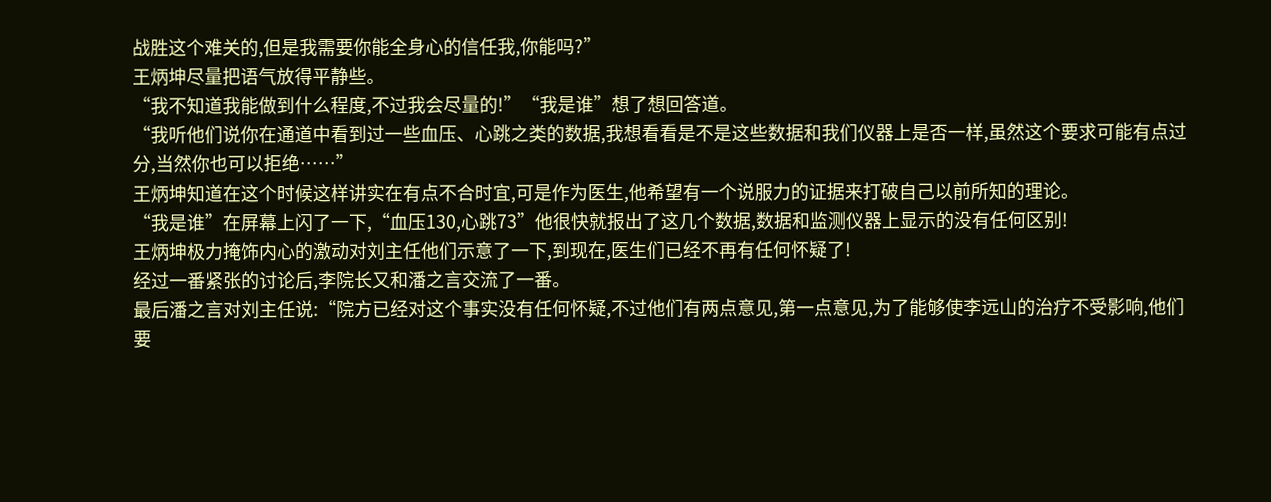战胜这个难关的,但是我需要你能全身心的信任我,你能吗?”
王炳坤尽量把语气放得平静些。
“我不知道我能做到什么程度,不过我会尽量的!”“我是谁”想了想回答道。
“我听他们说你在通道中看到过一些血压、心跳之类的数据,我想看看是不是这些数据和我们仪器上是否一样,虽然这个要求可能有点过分,当然你也可以拒绝……”
王炳坤知道在这个时候这样讲实在有点不合时宜,可是作为医生,他希望有一个说服力的证据来打破自己以前所知的理论。
“我是谁”在屏幕上闪了一下,“血压130,心跳73”他很快就报出了这几个数据,数据和监测仪器上显示的没有任何区别!
王炳坤极力掩饰内心的激动对刘主任他们示意了一下,到现在,医生们已经不再有任何怀疑了!
经过一番紧张的讨论后,李院长又和潘之言交流了一番。
最后潘之言对刘主任说:“院方已经对这个事实没有任何怀疑,不过他们有两点意见,第一点意见,为了能够使李远山的治疗不受影响,他们要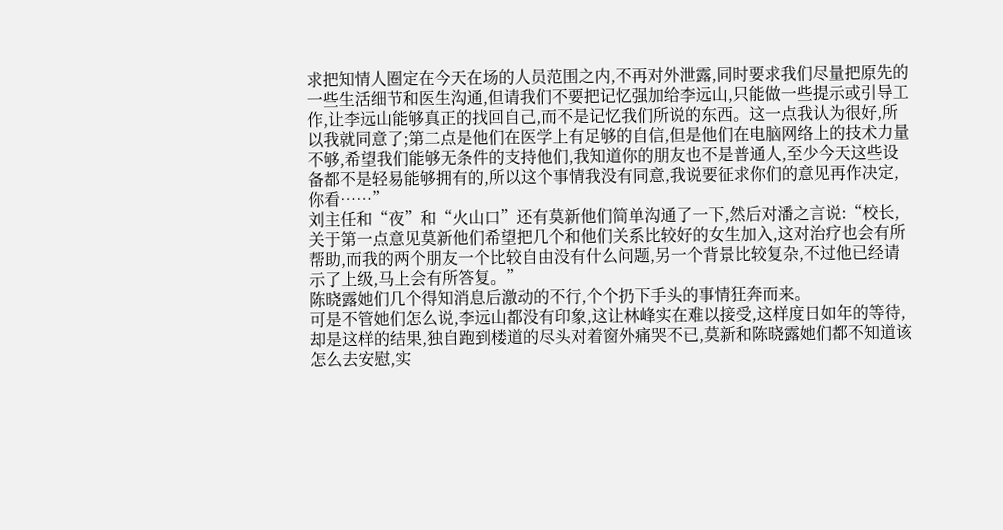求把知情人圈定在今天在场的人员范围之内,不再对外泄露,同时要求我们尽量把原先的一些生活细节和医生沟通,但请我们不要把记忆强加给李远山,只能做一些提示或引导工作,让李远山能够真正的找回自己,而不是记忆我们所说的东西。这一点我认为很好,所以我就同意了;第二点是他们在医学上有足够的自信,但是他们在电脑网络上的技术力量不够,希望我们能够无条件的支持他们,我知道你的朋友也不是普通人,至少今天这些设备都不是轻易能够拥有的,所以这个事情我没有同意,我说要征求你们的意见再作决定,你看……”
刘主任和“夜”和“火山口”还有莫新他们简单沟通了一下,然后对潘之言说:“校长,关于第一点意见莫新他们希望把几个和他们关系比较好的女生加入,这对治疗也会有所帮助,而我的两个朋友一个比较自由没有什么问题,另一个背景比较复杂,不过他已经请示了上级,马上会有所答复。”
陈晓露她们几个得知消息后激动的不行,个个扔下手头的事情狂奔而来。
可是不管她们怎么说,李远山都没有印象,这让林峰实在难以接受,这样度日如年的等待,却是这样的结果,独自跑到楼道的尽头对着窗外痛哭不已,莫新和陈晓露她们都不知道该怎么去安慰,实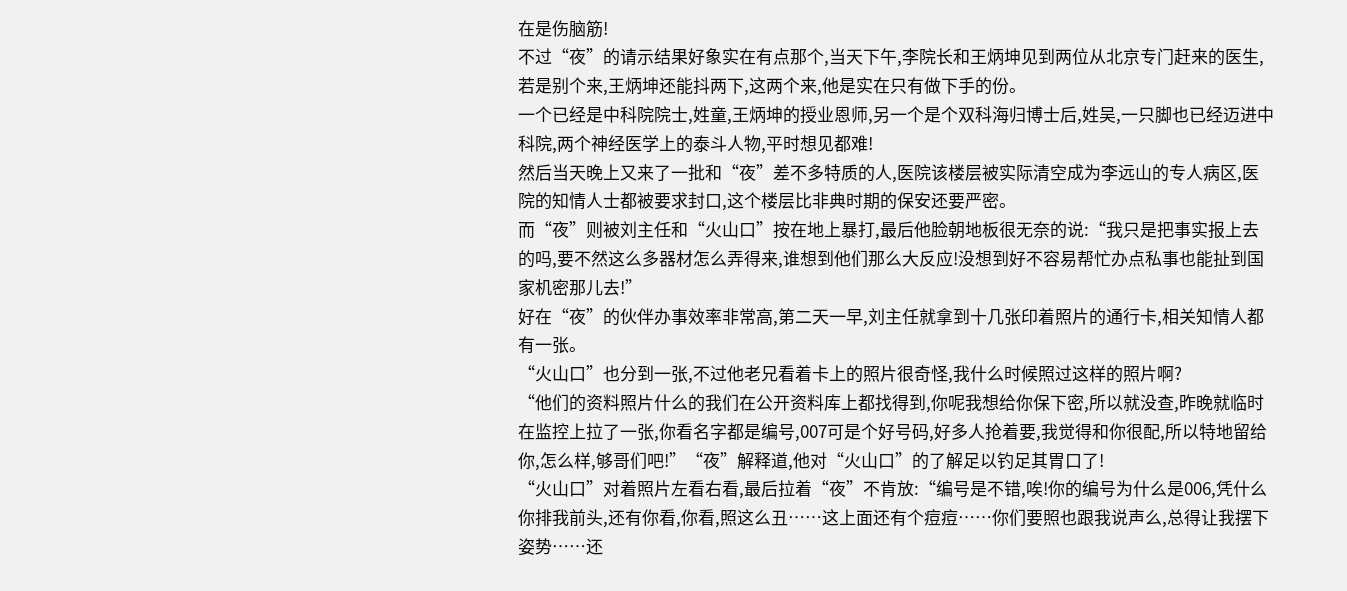在是伤脑筋!
不过“夜”的请示结果好象实在有点那个,当天下午,李院长和王炳坤见到两位从北京专门赶来的医生,若是别个来,王炳坤还能抖两下,这两个来,他是实在只有做下手的份。
一个已经是中科院院士,姓童,王炳坤的授业恩师,另一个是个双科海归博士后,姓吴,一只脚也已经迈进中科院,两个神经医学上的泰斗人物,平时想见都难!
然后当天晚上又来了一批和“夜”差不多特质的人,医院该楼层被实际清空成为李远山的专人病区,医院的知情人士都被要求封口,这个楼层比非典时期的保安还要严密。
而“夜”则被刘主任和“火山口”按在地上暴打,最后他脸朝地板很无奈的说:“我只是把事实报上去的吗,要不然这么多器材怎么弄得来,谁想到他们那么大反应!没想到好不容易帮忙办点私事也能扯到国家机密那儿去!”
好在“夜”的伙伴办事效率非常高,第二天一早,刘主任就拿到十几张印着照片的通行卡,相关知情人都有一张。
“火山口”也分到一张,不过他老兄看着卡上的照片很奇怪,我什么时候照过这样的照片啊?
“他们的资料照片什么的我们在公开资料库上都找得到,你呢我想给你保下密,所以就没查,昨晚就临时在监控上拉了一张,你看名字都是编号,007可是个好号码,好多人抢着要,我觉得和你很配,所以特地留给你,怎么样,够哥们吧!”“夜”解释道,他对“火山口”的了解足以钓足其胃口了!
“火山口”对着照片左看右看,最后拉着“夜”不肯放:“编号是不错,唉!你的编号为什么是006,凭什么你排我前头,还有你看,你看,照这么丑……这上面还有个痘痘……你们要照也跟我说声么,总得让我摆下姿势……还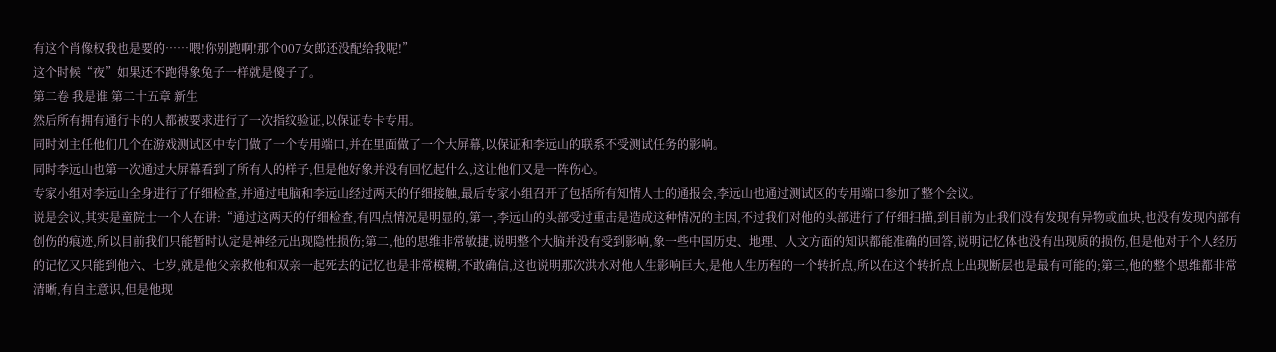有这个肖像权我也是要的……喂!你别跑啊!那个007女郎还没配给我呢!”
这个时候“夜”如果还不跑得象兔子一样就是傻子了。
第二卷 我是谁 第二十五章 新生
然后所有拥有通行卡的人都被要求进行了一次指纹验证,以保证专卡专用。
同时刘主任他们几个在游戏测试区中专门做了一个专用端口,并在里面做了一个大屏幕,以保证和李远山的联系不受测试任务的影响。
同时李远山也第一次通过大屏幕看到了所有人的样子,但是他好象并没有回忆起什么,这让他们又是一阵伤心。
专家小组对李远山全身进行了仔细检查,并通过电脑和李远山经过两天的仔细接触,最后专家小组召开了包括所有知情人士的通报会,李远山也通过测试区的专用端口参加了整个会议。
说是会议,其实是童院士一个人在讲:“通过这两天的仔细检查,有四点情况是明显的,第一,李远山的头部受过重击是造成这种情况的主因,不过我们对他的头部进行了仔细扫描,到目前为止我们没有发现有异物或血块,也没有发现内部有创伤的痕迹,所以目前我们只能暂时认定是神经元出现隐性损伤;第二,他的思维非常敏捷,说明整个大脑并没有受到影响,象一些中国历史、地理、人文方面的知识都能准确的回答,说明记忆体也没有出现质的损伤,但是他对于个人经历的记忆又只能到他六、七岁,就是他父亲救他和双亲一起死去的记忆也是非常模糊,不敢确信,这也说明那次洪水对他人生影响巨大,是他人生历程的一个转折点,所以在这个转折点上出现断层也是最有可能的;第三,他的整个思维都非常清晰,有自主意识,但是他现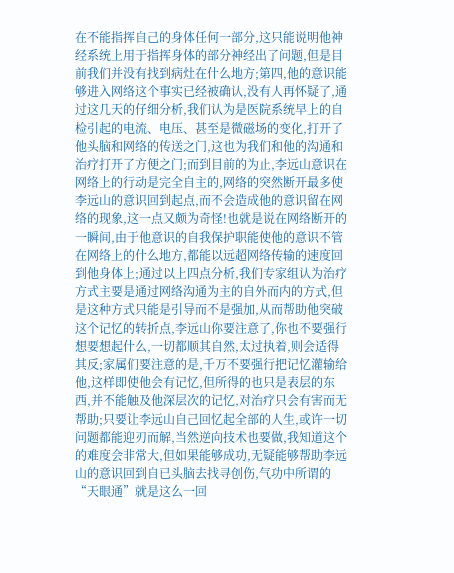在不能指挥自己的身体任何一部分,这只能说明他神经系统上用于指挥身体的部分神经出了问题,但是目前我们并没有找到病灶在什么地方;第四,他的意识能够进入网络这个事实已经被确认,没有人再怀疑了,通过这几天的仔细分析,我们认为是医院系统早上的自检引起的电流、电压、甚至是微磁场的变化,打开了他头脑和网络的传送之门,这也为我们和他的沟通和治疗打开了方便之门;而到目前的为止,李远山意识在网络上的行动是完全自主的,网络的突然断开最多使李远山的意识回到起点,而不会造成他的意识留在网络的现象,这一点又颇为奇怪!也就是说在网络断开的一瞬间,由于他意识的自我保护职能使他的意识不管在网络上的什么地方,都能以远超网络传输的速度回到他身体上;通过以上四点分析,我们专家组认为治疗方式主要是通过网络沟通为主的自外而内的方式,但是这种方式只能是引导而不是强加,从而帮助他突破这个记忆的转折点,李远山你要注意了,你也不要强行想要想起什么,一切都顺其自然,太过执着,则会适得其反;家属们要注意的是,千万不要强行把记忆灌输给他,这样即使他会有记忆,但所得的也只是表层的东西,并不能触及他深层次的记忆,对治疗只会有害而无帮助;只要让李远山自己回忆起全部的人生,或许一切问题都能迎刃而解,当然逆向技术也要做,我知道这个的难度会非常大,但如果能够成功,无疑能够帮助李远山的意识回到自已头脑去找寻创伤,气功中所谓的“天眼通”就是这么一回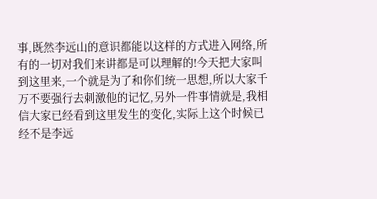事,既然李远山的意识都能以这样的方式进入网络,所有的一切对我们来讲都是可以理解的!今天把大家叫到这里来,一个就是为了和你们统一思想,所以大家千万不要强行去刺激他的记忆,另外一件事情就是,我相信大家已经看到这里发生的变化,实际上这个时候已经不是李远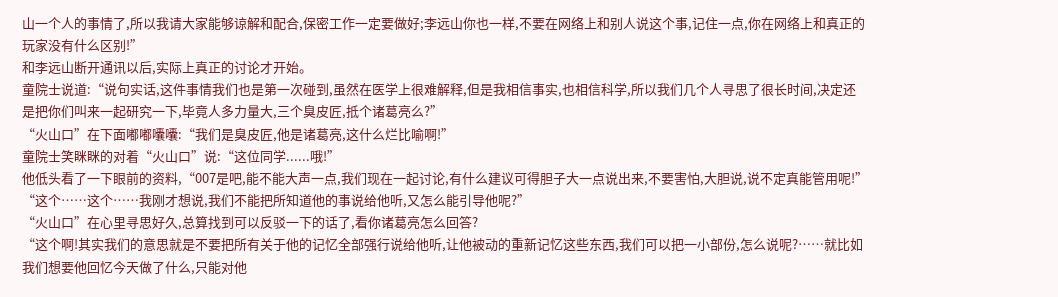山一个人的事情了,所以我请大家能够谅解和配合,保密工作一定要做好;李远山你也一样,不要在网络上和别人说这个事,记住一点,你在网络上和真正的玩家没有什么区别!”
和李远山断开通讯以后,实际上真正的讨论才开始。
童院士说道:“说句实话,这件事情我们也是第一次碰到,虽然在医学上很难解释,但是我相信事实,也相信科学,所以我们几个人寻思了很长时间,决定还是把你们叫来一起研究一下,毕竟人多力量大,三个臭皮匠,抵个诸葛亮么?”
“火山口”在下面嘟嘟囔囔:“我们是臭皮匠,他是诸葛亮,这什么烂比喻啊!”
童院士笑眯眯的对着“火山口”说:“这位同学......哦!”
他低头看了一下眼前的资料,“007是吧,能不能大声一点,我们现在一起讨论,有什么建议可得胆子大一点说出来,不要害怕,大胆说,说不定真能管用呢!”
“这个……这个……我刚才想说,我们不能把所知道他的事说给他听,又怎么能引导他呢?”
“火山口”在心里寻思好久,总算找到可以反驳一下的话了,看你诸葛亮怎么回答?
“这个啊!其实我们的意思就是不要把所有关于他的记忆全部强行说给他听,让他被动的重新记忆这些东西,我们可以把一小部份,怎么说呢?……就比如我们想要他回忆今天做了什么,只能对他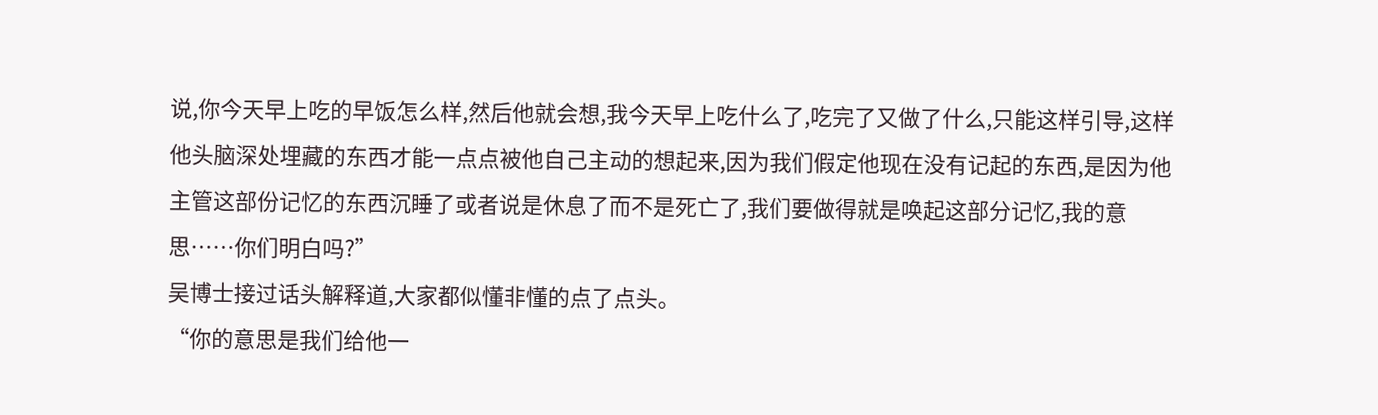说,你今天早上吃的早饭怎么样,然后他就会想,我今天早上吃什么了,吃完了又做了什么,只能这样引导,这样他头脑深处埋藏的东西才能一点点被他自己主动的想起来,因为我们假定他现在没有记起的东西,是因为他主管这部份记忆的东西沉睡了或者说是休息了而不是死亡了,我们要做得就是唤起这部分记忆,我的意思……你们明白吗?”
吴博士接过话头解释道,大家都似懂非懂的点了点头。
“你的意思是我们给他一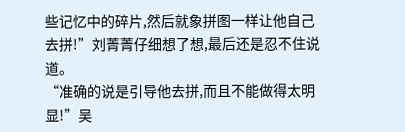些记忆中的碎片,然后就象拼图一样让他自己去拼!”刘菁菁仔细想了想,最后还是忍不住说道。
“准确的说是引导他去拼,而且不能做得太明显!”吴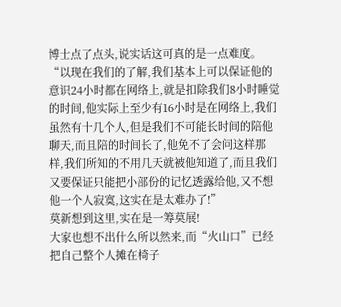博士点了点头,说实话这可真的是一点难度。
“以现在我们的了解,我们基本上可以保证他的意识24小时都在网络上,就是扣除我们8小时睡觉的时间,他实际上至少有16小时是在网络上,我们虽然有十几个人,但是我们不可能长时间的陪他聊天,而且陪的时间长了,他免不了会问这样那样,我们所知的不用几天就被他知道了,而且我们又要保证只能把小部份的记忆透露给他,又不想他一个人寂寞,这实在是太难办了!”
莫新想到这里,实在是一筹莫展!
大家也想不出什么所以然来,而“火山口”已经把自己整个人摊在椅子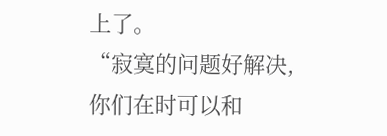上了。
“寂寞的问题好解决,你们在时可以和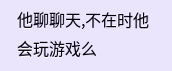他聊聊天,不在时他会玩游戏么